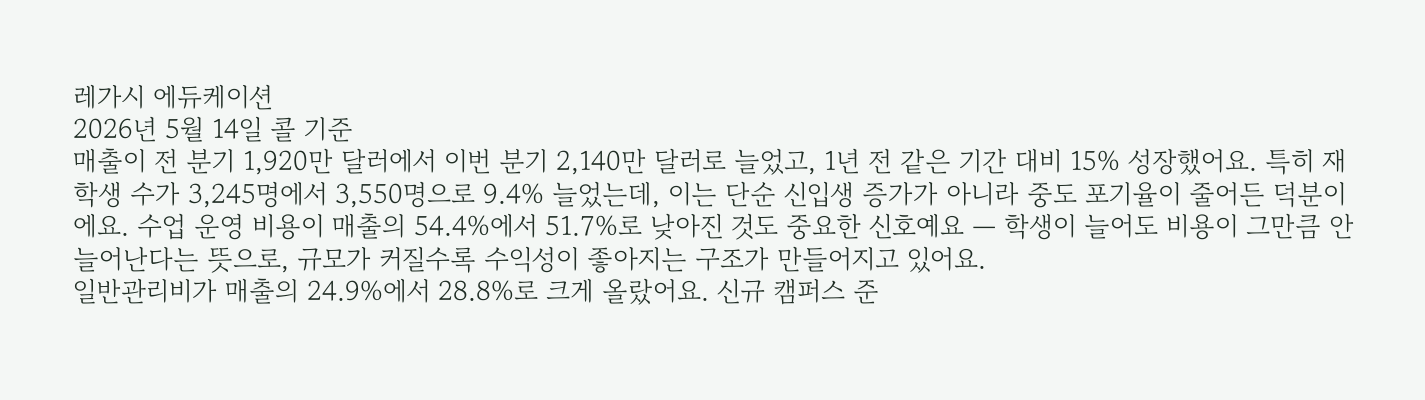레가시 에듀케이션
2026년 5월 14일 콜 기준
매출이 전 분기 1,920만 달러에서 이번 분기 2,140만 달러로 늘었고, 1년 전 같은 기간 대비 15% 성장했어요. 특히 재학생 수가 3,245명에서 3,550명으로 9.4% 늘었는데, 이는 단순 신입생 증가가 아니라 중도 포기율이 줄어든 덕분이에요. 수업 운영 비용이 매출의 54.4%에서 51.7%로 낮아진 것도 중요한 신호예요 — 학생이 늘어도 비용이 그만큼 안 늘어난다는 뜻으로, 규모가 커질수록 수익성이 좋아지는 구조가 만들어지고 있어요.
일반관리비가 매출의 24.9%에서 28.8%로 크게 올랐어요. 신규 캠퍼스 준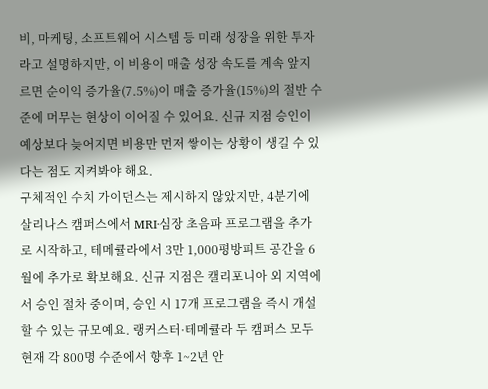비, 마케팅, 소프트웨어 시스템 등 미래 성장을 위한 투자라고 설명하지만, 이 비용이 매출 성장 속도를 계속 앞지르면 순이익 증가율(7.5%)이 매출 증가율(15%)의 절반 수준에 머무는 현상이 이어질 수 있어요. 신규 지점 승인이 예상보다 늦어지면 비용만 먼저 쌓이는 상황이 생길 수 있다는 점도 지켜봐야 해요.
구체적인 수치 가이던스는 제시하지 않았지만, 4분기에 살리나스 캠퍼스에서 MRI·심장 초음파 프로그램을 추가로 시작하고, 테메큘라에서 3만 1,000평방피트 공간을 6월에 추가로 확보해요. 신규 지점은 캘리포니아 외 지역에서 승인 절차 중이며, 승인 시 17개 프로그램을 즉시 개설할 수 있는 규모예요. 랭커스터·테메큘라 두 캠퍼스 모두 현재 각 800명 수준에서 향후 1~2년 안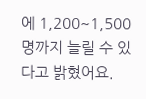에 1,200~1,500명까지 늘릴 수 있다고 밝혔어요.